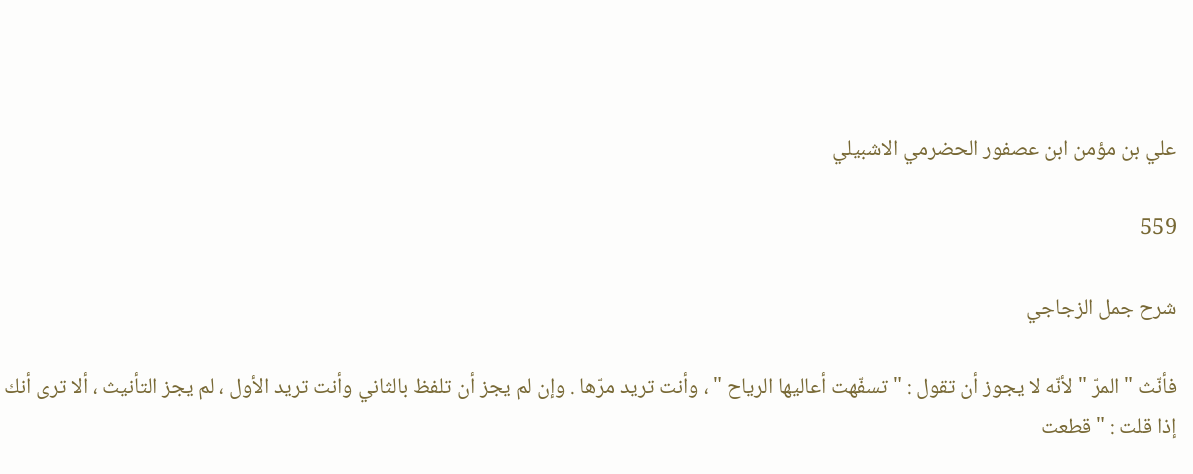علي بن مؤمن ابن عصفور الحضرمي الاشبيلي

559

شرح جمل الزجاجي

فأنّث " المرّ " لأنّه لا يجوز أن تقول : " تسفّهت أعاليها الرياح " ، وأنت تريد مرّها . وإن لم يجز أن تلفظ بالثاني وأنت تريد الأول ، لم يجز التأنيث ، ألا ترى أنك إذا قلت : " قطعت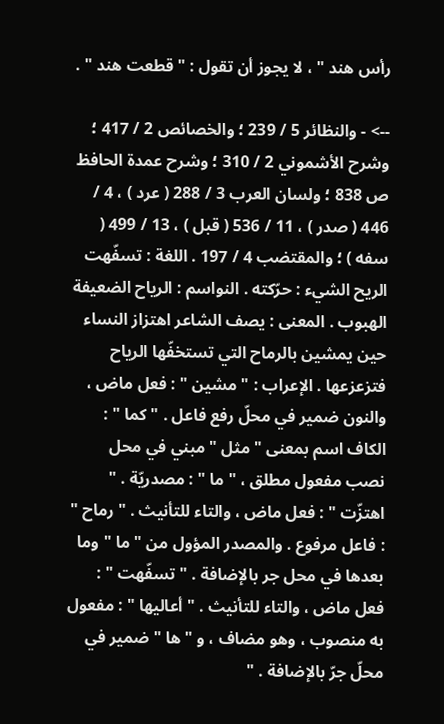رأس هند " ، لا يجوز أن تقول : " قطعت هند " .

--> - والنظائر 5 / 239 ؛ والخصائص 2 / 417 ؛ وشرح الأشموني 2 / 310 ؛ وشرح عمدة الحافظ ص 838 ؛ ولسان العرب 3 / 288 ( عرد ) ، 4 / 446 ( صدر ) ، 11 / 536 ( قبل ) ، 13 / 499 ( سفه ) ؛ والمقتضب 4 / 197 . اللغة : تسفّهت الريح الشيء : حرّكته . النواسم : الرياح الضعيفة الهبوب . المعنى : يصف الشاعر اهتزاز النساء حين يمشين بالرماح التي تستخفّها الرياح فتزعزعها . الإعراب : " مشين " : فعل ماض ، والنون ضمير في محلّ رفع فاعل . " كما " : الكاف اسم بمعنى " مثل " مبني في محل نصب مفعول مطلق ، " ما " : مصدريّة . " اهتزّت " : فعل ماض ، والتاء للتأنيث . " رماح " : فاعل مرفوع . والمصدر المؤول من " ما " وما بعدها في محل جر بالإضافة . " تسفّهت " : فعل ماض ، والتاء للتأنيث . " أعاليها " : مفعول به منصوب ، وهو مضاف ، و " ها " ضمير في محلّ جرّ بالإضافة . "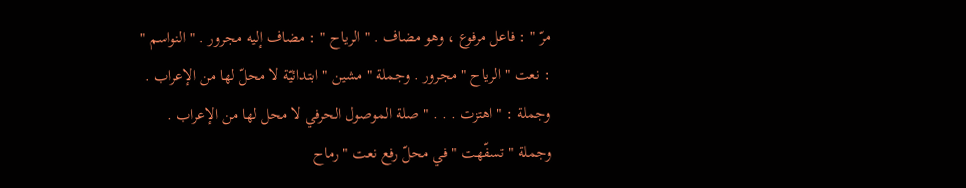مرّ " : فاعل مرفوع ، وهو مضاف . " الرياح " : مضاف إليه مجرور . " النواسم " : نعت " الرياح " مجرور . وجملة " مشين " ابتدائيّة لا محلّ لها من الإعراب . وجملة : " اهتزت . . . " صلة الموصول الحرفي لا محل لها من الإعراب . وجملة " تسفّهت " في محلّ رفع نعت " رماح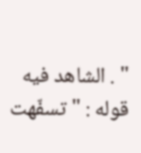" . الشاهد فيه قوله : " تسفّهت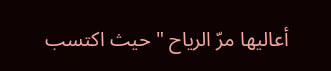أعاليها مرّ الرياح " حيث اكتسب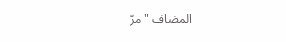المضاف " مرّ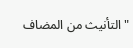" التأنيث من المضاف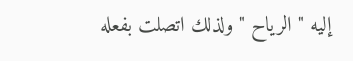إليه " الرياح " ولذلك اتصلت بفعله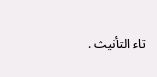تاء التأنيث .